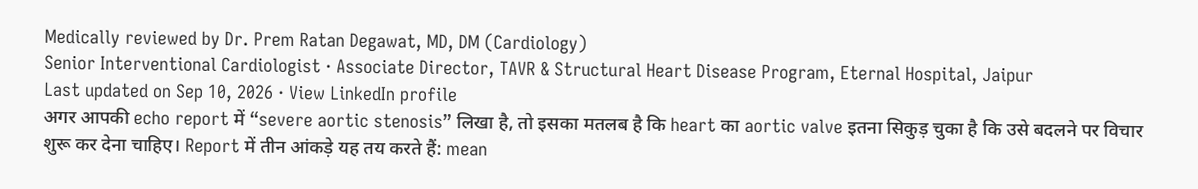Medically reviewed by Dr. Prem Ratan Degawat, MD, DM (Cardiology)
Senior Interventional Cardiologist · Associate Director, TAVR & Structural Heart Disease Program, Eternal Hospital, Jaipur
Last updated on Sep 10, 2026 · View LinkedIn profile
अगर आपकी echo report में “severe aortic stenosis” लिखा है, तो इसका मतलब है कि heart का aortic valve इतना सिकुड़ चुका है कि उसे बदलने पर विचार शुरू कर देना चाहिए। Report में तीन आंकड़े यह तय करते हैं: mean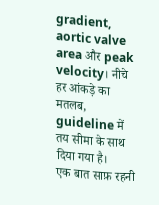gradient, aortic valve area और peak velocity। नीचे हर आंकड़े का मतलब, guideline में तय सीमा के साथ दिया गया है।
एक बात साफ़ रहनी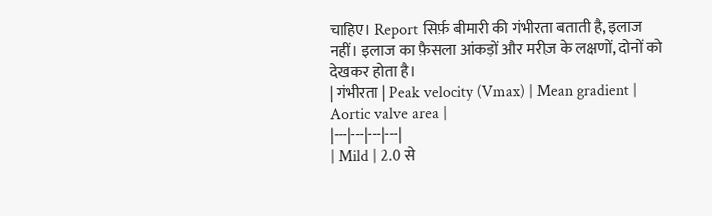चाहिए। Report सिर्फ़ बीमारी की गंभीरता बताती है, इलाज नहीं। इलाज का फ़ैसला आंकड़ों और मरीज़ के लक्षणों, दोनों को देखकर होता है।
| गंभीरता | Peak velocity (Vmax) | Mean gradient | Aortic valve area |
|---|---|---|---|
| Mild | 2.0 से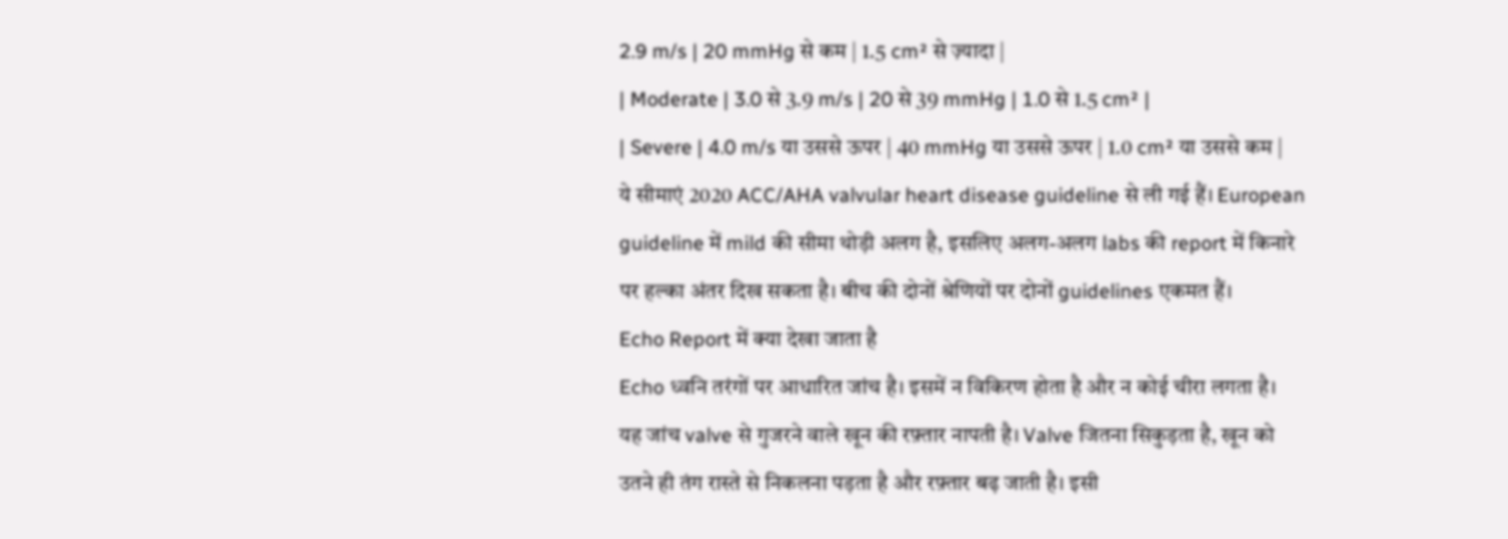2.9 m/s | 20 mmHg से कम | 1.5 cm² से ज़्यादा |
| Moderate | 3.0 से 3.9 m/s | 20 से 39 mmHg | 1.0 से 1.5 cm² |
| Severe | 4.0 m/s या उससे ऊपर | 40 mmHg या उससे ऊपर | 1.0 cm² या उससे कम |
ये सीमाएं 2020 ACC/AHA valvular heart disease guideline से ली गई हैं। European guideline में mild की सीमा थोड़ी अलग है, इसलिए अलग-अलग labs की report में किनारे पर हल्का अंतर दिख सकता है। बीच की दोनों श्रेणियों पर दोनों guidelines एकमत हैं।
Echo Report में क्या देखा जाता है
Echo ध्वनि तरंगों पर आधारित जांच है। इसमें न विकिरण होता है और न कोई चीरा लगता है।
यह जांच valve से गुजरने वाले खून की रफ़्तार नापती है। Valve जितना सिकुड़ता है, खून को उतने ही तंग रास्ते से निकलना पड़ता है और रफ़्तार बढ़ जाती है। इसी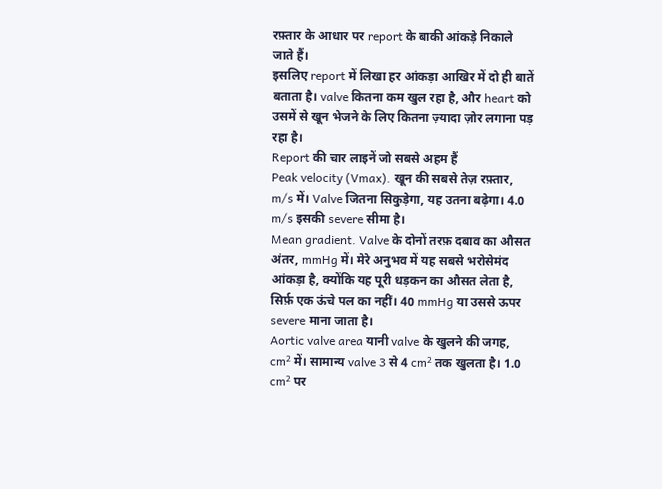रफ़्तार के आधार पर report के बाकी आंकड़े निकाले जाते हैं।
इसलिए report में लिखा हर आंकड़ा आखिर में दो ही बातें बताता है। valve कितना कम खुल रहा है, और heart को उसमें से खून भेजने के लिए कितना ज़्यादा ज़ोर लगाना पड़ रहा है।
Report की चार लाइनें जो सबसे अहम हैं
Peak velocity (Vmax). खून की सबसे तेज़ रफ़्तार, m/s में। Valve जितना सिकुड़ेगा, यह उतना बढ़ेगा। 4.0 m/s इसकी severe सीमा है।
Mean gradient. Valve के दोनों तरफ़ दबाव का औसत अंतर, mmHg में। मेरे अनुभव में यह सबसे भरोसेमंद आंकड़ा है, क्योंकि यह पूरी धड़कन का औसत लेता है, सिर्फ़ एक ऊंचे पल का नहीं। 40 mmHg या उससे ऊपर severe माना जाता है।
Aortic valve area यानी valve के खुलने की जगह, cm² में। सामान्य valve 3 से 4 cm² तक खुलता है। 1.0 cm² पर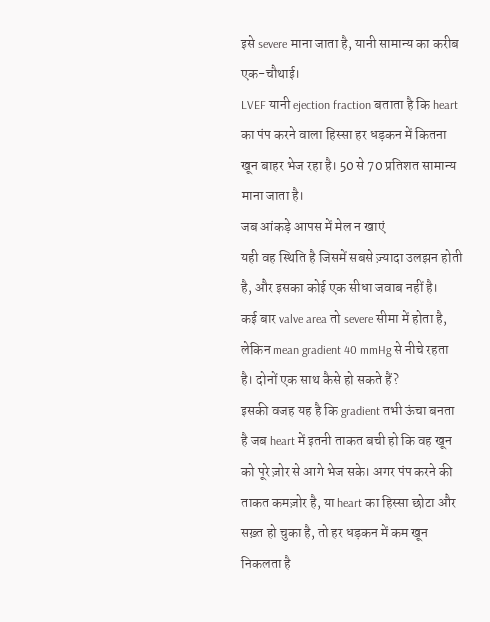इसे severe माना जाता है, यानी सामान्य का करीब एक-चौथाई।
LVEF यानी ejection fraction बताता है कि heart का पंप करने वाला हिस्सा हर धड़कन में कितना खून बाहर भेज रहा है। 50 से 70 प्रतिशत सामान्य माना जाता है।
जब आंकड़े आपस में मेल न खाएं
यही वह स्थिति है जिसमें सबसे ज़्यादा उलझन होती है, और इसका कोई एक सीधा जवाब नहीं है।
कई बार valve area तो severe सीमा में होता है, लेकिन mean gradient 40 mmHg से नीचे रहता है। दोनों एक साथ कैसे हो सकते हैं?
इसकी वजह यह है कि gradient तभी ऊंचा बनता है जब heart में इतनी ताकत बची हो कि वह खून को पूरे ज़ोर से आगे भेज सके। अगर पंप करने की ताकत कमज़ोर है, या heart का हिस्सा छोटा और सख़्त हो चुका है, तो हर धड़कन में कम खून निकलता है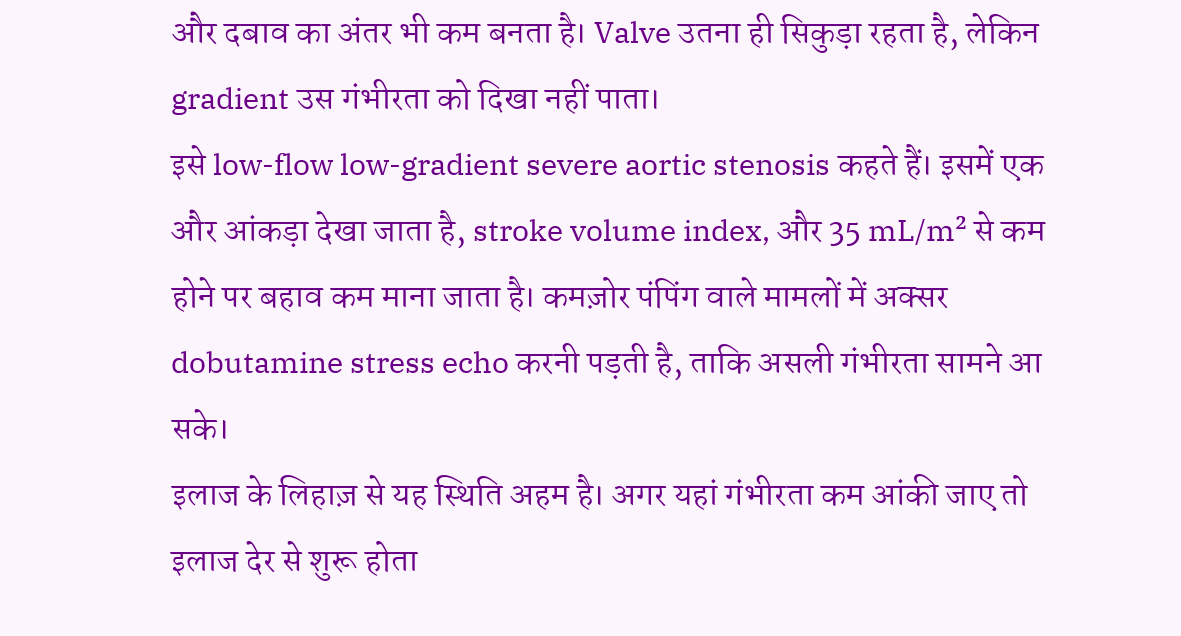और दबाव का अंतर भी कम बनता है। Valve उतना ही सिकुड़ा रहता है, लेकिन gradient उस गंभीरता को दिखा नहीं पाता।
इसे low-flow low-gradient severe aortic stenosis कहते हैं। इसमें एक और आंकड़ा देखा जाता है, stroke volume index, और 35 mL/m² से कम होने पर बहाव कम माना जाता है। कमज़ोर पंपिंग वाले मामलों में अक्सर dobutamine stress echo करनी पड़ती है, ताकि असली गंभीरता सामने आ सके।
इलाज के लिहाज़ से यह स्थिति अहम है। अगर यहां गंभीरता कम आंकी जाए तो इलाज देर से शुरू होता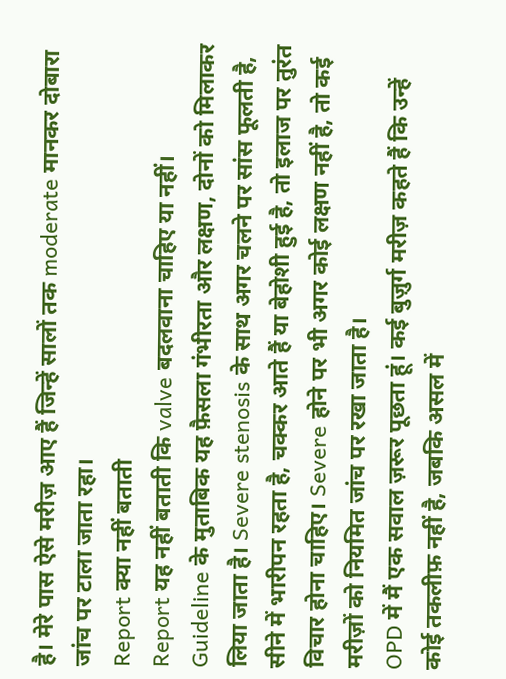है। मेरे पास ऐसे मरीज़ आए हैं जिन्हें सालों तक moderate मानकर दोबारा जांच पर टाला जाता रहा।
Report क्या नहीं बताती
Report यह नहीं बताती कि valve बदलवाना चाहिए या नहीं।
Guideline के मुताबिक यह फ़ैसला गंभीरता और लक्षण, दोनों को मिलाकर लिया जाता है। Severe stenosis के साथ अगर चलने पर सांस फूलती है, सीने में भारीपन रहता है, चक्कर आते हैं या बेहोशी हुई है, तो इलाज पर तुरंत विचार होना चाहिए। Severe होने पर भी अगर कोई लक्षण नहीं है, तो कई मरीज़ों को नियमित जांच पर रखा जाता है।
OPD में मैं एक सवाल ज़रूर पूछता हूं। कई बुज़ुर्ग मरीज़ कहते हैं कि उन्हें कोई तकलीफ़ नहीं है, जबकि असल में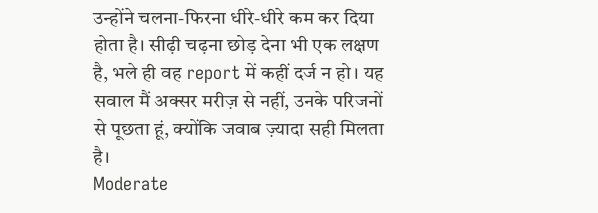उन्होंने चलना-फिरना धीरे-धीरे कम कर दिया होता है। सीढ़ी चढ़ना छोड़ देना भी एक लक्षण है, भले ही वह report में कहीं दर्ज न हो। यह सवाल मैं अक्सर मरीज़ से नहीं, उनके परिजनों से पूछता हूं, क्योंकि जवाब ज़्यादा सही मिलता है।
Moderate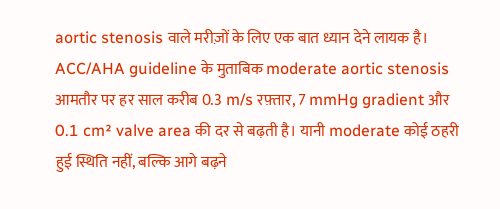aortic stenosis वाले मरीज़ों के लिए एक बात ध्यान देने लायक है। ACC/AHA guideline के मुताबिक moderate aortic stenosis आमतौर पर हर साल करीब 0.3 m/s रफ़्तार, 7 mmHg gradient और 0.1 cm² valve area की दर से बढ़ती है। यानी moderate कोई ठहरी हुई स्थिति नहीं, बल्कि आगे बढ़ने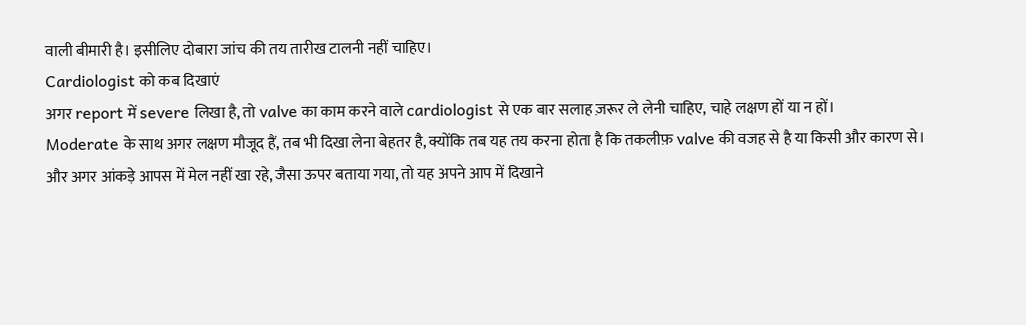वाली बीमारी है। इसीलिए दोबारा जांच की तय तारीख टालनी नहीं चाहिए।
Cardiologist को कब दिखाएं
अगर report में severe लिखा है, तो valve का काम करने वाले cardiologist से एक बार सलाह ज़रूर ले लेनी चाहिए, चाहे लक्षण हों या न हों।
Moderate के साथ अगर लक्षण मौजूद हैं, तब भी दिखा लेना बेहतर है, क्योंकि तब यह तय करना होता है कि तकलीफ़ valve की वजह से है या किसी और कारण से।
और अगर आंकड़े आपस में मेल नहीं खा रहे, जैसा ऊपर बताया गया, तो यह अपने आप में दिखाने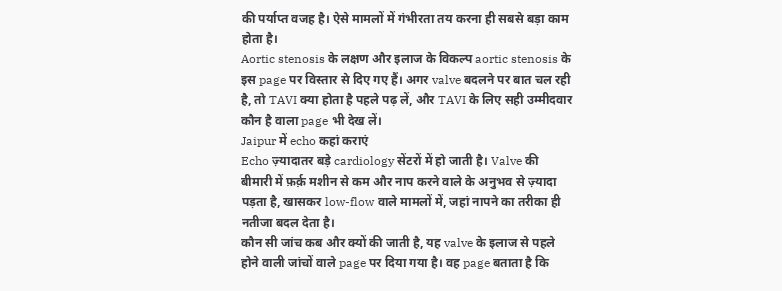की पर्याप्त वजह है। ऐसे मामलों में गंभीरता तय करना ही सबसे बड़ा काम होता है।
Aortic stenosis के लक्षण और इलाज के विकल्प aortic stenosis के इस page पर विस्तार से दिए गए हैं। अगर valve बदलने पर बात चल रही है, तो TAVI क्या होता है पहले पढ़ लें, और TAVI के लिए सही उम्मीदवार कौन है वाला page भी देख लें।
Jaipur में echo कहां कराएं
Echo ज़्यादातर बड़े cardiology सेंटरों में हो जाती है। Valve की बीमारी में फ़र्क़ मशीन से कम और नाप करने वाले के अनुभव से ज़्यादा पड़ता है, खासकर low-flow वाले मामलों में, जहां नापने का तरीका ही नतीजा बदल देता है।
कौन सी जांच कब और क्यों की जाती है, यह valve के इलाज से पहले होने वाली जांचों वाले page पर दिया गया है। वह page बताता है कि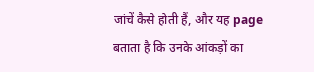जांचें कैसे होती हैं, और यह page बताता है कि उनके आंकड़ों का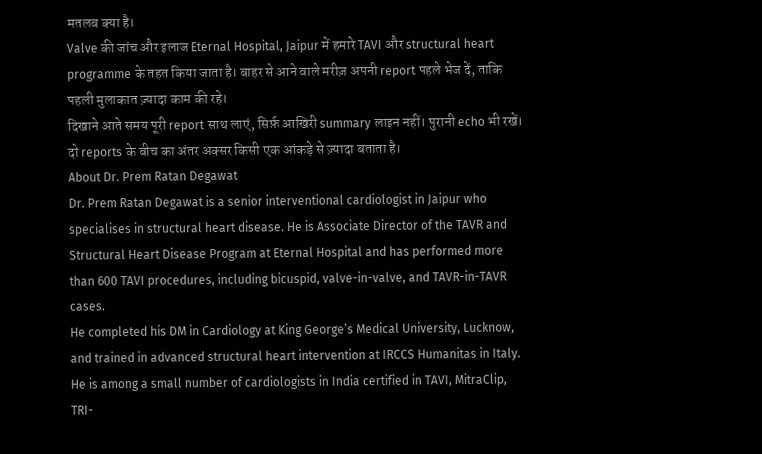मतलब क्या है।
Valve की जांच और इलाज Eternal Hospital, Jaipur में हमारे TAVI और structural heart programme के तहत किया जाता है। बाहर से आने वाले मरीज़ अपनी report पहले भेज दें, ताकि पहली मुलाकात ज़्यादा काम की रहे।
दिखाने आते समय पूरी report साथ लाएं, सिर्फ़ आखिरी summary लाइन नहीं। पुरानी echo भी रखें। दो reports के बीच का अंतर अक्सर किसी एक आंकड़े से ज़्यादा बताता है।
About Dr. Prem Ratan Degawat
Dr. Prem Ratan Degawat is a senior interventional cardiologist in Jaipur who specialises in structural heart disease. He is Associate Director of the TAVR and Structural Heart Disease Program at Eternal Hospital and has performed more than 600 TAVI procedures, including bicuspid, valve-in-valve, and TAVR-in-TAVR cases.
He completed his DM in Cardiology at King George’s Medical University, Lucknow, and trained in advanced structural heart intervention at IRCCS Humanitas in Italy. He is among a small number of cardiologists in India certified in TAVI, MitraClip, TRI-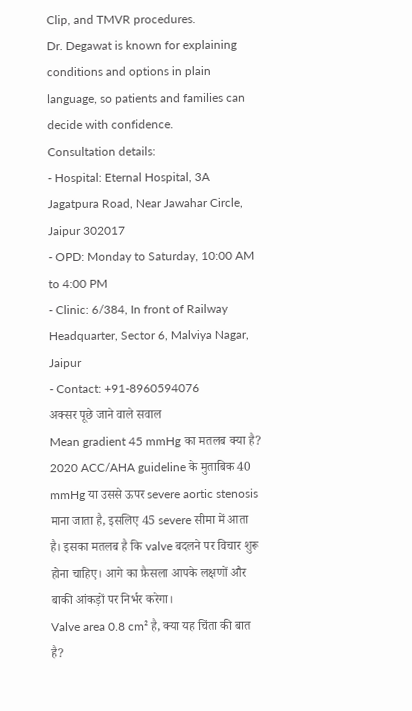Clip, and TMVR procedures.
Dr. Degawat is known for explaining conditions and options in plain language, so patients and families can decide with confidence.
Consultation details:
- Hospital: Eternal Hospital, 3A Jagatpura Road, Near Jawahar Circle, Jaipur 302017
- OPD: Monday to Saturday, 10:00 AM to 4:00 PM
- Clinic: 6/384, In front of Railway Headquarter, Sector 6, Malviya Nagar, Jaipur
- Contact: +91-8960594076
अक्सर पूछे जाने वाले सवाल
Mean gradient 45 mmHg का मतलब क्या है?
2020 ACC/AHA guideline के मुताबिक 40 mmHg या उससे ऊपर severe aortic stenosis माना जाता है, इसलिए 45 severe सीमा में आता है। इसका मतलब है कि valve बदलने पर विचार शुरू होना चाहिए। आगे का फ़ैसला आपके लक्षणों और बाकी आंकड़ों पर निर्भर करेगा।
Valve area 0.8 cm² है, क्या यह चिंता की बात है?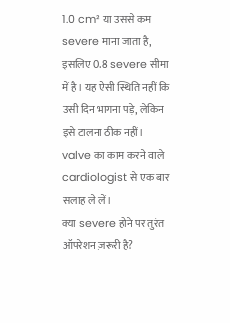1.0 cm² या उससे कम severe माना जाता है, इसलिए 0.8 severe सीमा में है। यह ऐसी स्थिति नहीं कि उसी दिन भागना पड़े, लेकिन इसे टालना ठीक नहीं। valve का काम करने वाले cardiologist से एक बार सलाह ले लें।
क्या severe होने पर तुरंत ऑपरेशन ज़रूरी है?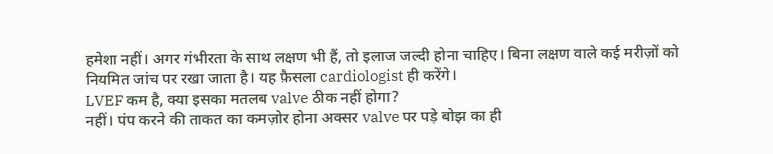हमेशा नहीं। अगर गंभीरता के साथ लक्षण भी हैं, तो इलाज जल्दी होना चाहिए। बिना लक्षण वाले कई मरीज़ों को नियमित जांच पर रखा जाता है। यह फ़ैसला cardiologist ही करेंगे।
LVEF कम है, क्या इसका मतलब valve ठीक नहीं होगा?
नहीं। पंप करने की ताकत का कमज़ोर होना अक्सर valve पर पड़े बोझ का ही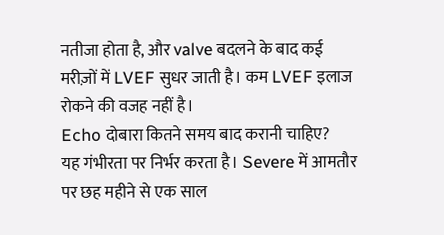नतीजा होता है, और valve बदलने के बाद कई मरीज़ों में LVEF सुधर जाती है। कम LVEF इलाज रोकने की वजह नहीं है।
Echo दोबारा कितने समय बाद करानी चाहिए?
यह गंभीरता पर निर्भर करता है। Severe में आमतौर पर छह महीने से एक साल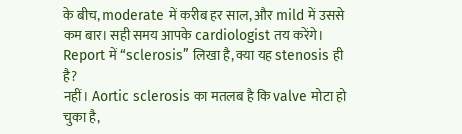के बीच, moderate में करीब हर साल, और mild में उससे कम बार। सही समय आपके cardiologist तय करेंगे।
Report में “sclerosis” लिखा है, क्या यह stenosis ही है?
नहीं। Aortic sclerosis का मतलब है कि valve मोटा हो चुका है,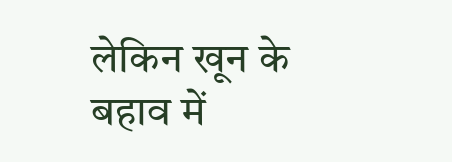लेकिन खून के बहाव में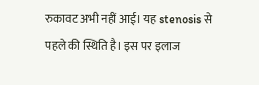रुकावट अभी नहीं आई। यह stenosis से पहले की स्थिति है। इस पर इलाज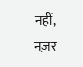नहीं, नज़र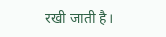रखी जाती है।